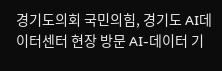경기도의회 국민의힘, 경기도 AI데이터센터 현장 방문 AI-데이터 기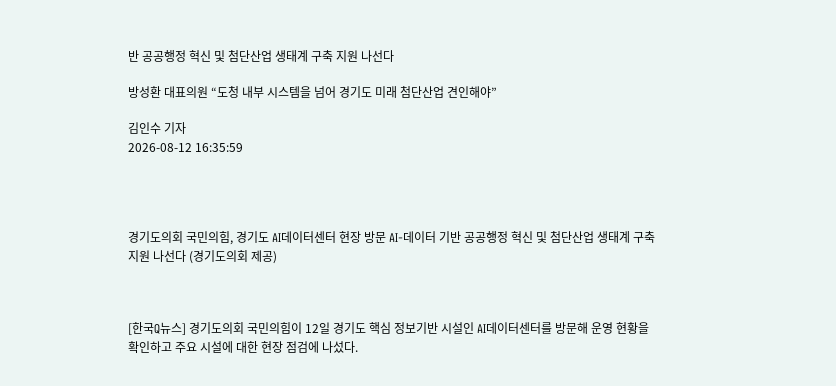반 공공행정 혁신 및 첨단산업 생태계 구축 지원 나선다

방성환 대표의원 “도청 내부 시스템을 넘어 경기도 미래 첨단산업 견인해야”

김인수 기자
2026-08-12 16:35:59




경기도의회 국민의힘, 경기도 AI데이터센터 현장 방문 AI-데이터 기반 공공행정 혁신 및 첨단산업 생태계 구축 지원 나선다 (경기도의회 제공)



[한국Q뉴스] 경기도의회 국민의힘이 12일 경기도 핵심 정보기반 시설인 AI데이터센터를 방문해 운영 현황을 확인하고 주요 시설에 대한 현장 점검에 나섰다.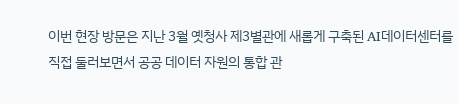이번 현장 방문은 지난 3월 옛청사 제3별관에 새롭게 구축된 AI데이터센터를 직접 둘러보면서 공공 데이터 자원의 통합 관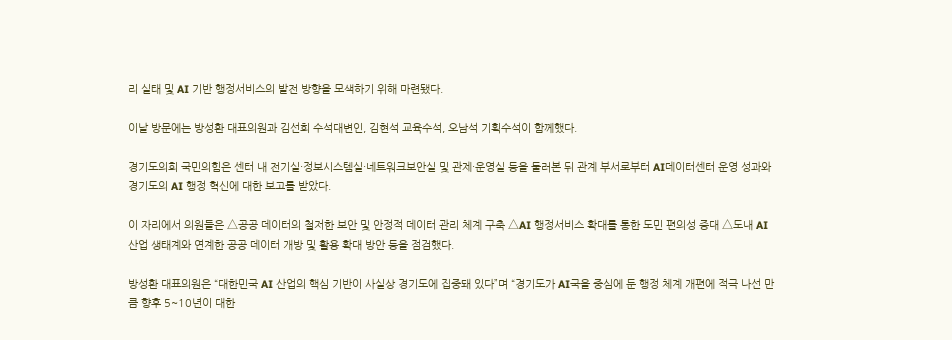리 실태 및 AI 기반 행정서비스의 발전 방향을 모색하기 위해 마련됐다.

이날 방문에는 방성환 대표의원과 김선희 수석대변인, 김현석 교육수석, 오남석 기획수석이 함께했다.

경기도의회 국민의힘은 센터 내 전기실·정보시스템실·네트워크보안실 및 관제·운영실 등을 둘러본 뒤 관계 부서로부터 AI데이터센터 운영 성과와 경기도의 AI 행정 혁신에 대한 보고를 받았다.

이 자리에서 의원들은 △공공 데이터의 철저한 보안 및 안정적 데이터 관리 체계 구축 △AI 행정서비스 확대를 통한 도민 편의성 증대 △도내 AI 산업 생태계와 연계한 공공 데이터 개방 및 활용 확대 방안 등을 점검했다.

방성환 대표의원은 “대한민국 AI 산업의 핵심 기반이 사실상 경기도에 집중돼 있다”며 “경기도가 AI국을 중심에 둔 행정 체계 개편에 적극 나선 만큼 향후 5~10년이 대한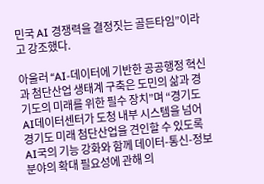민국 AI 경쟁력을 결정짓는 골든타임”이라고 강조했다.

아울러 “AI-데이터에 기반한 공공행정 혁신과 첨단산업 생태계 구축은 도민의 삶과 경기도의 미래를 위한 필수 장치”며 “경기도 AI데이터센터가 도청 내부 시스템을 넘어 경기도 미래 첨단산업을 견인할 수 있도록 AI국의 기능 강화와 함께 데이터-통신-정보 분야의 확대 필요성에 관해 의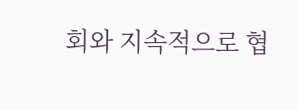회와 지속적으로 협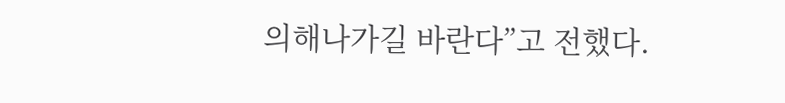의해나가길 바란다”고 전했다.